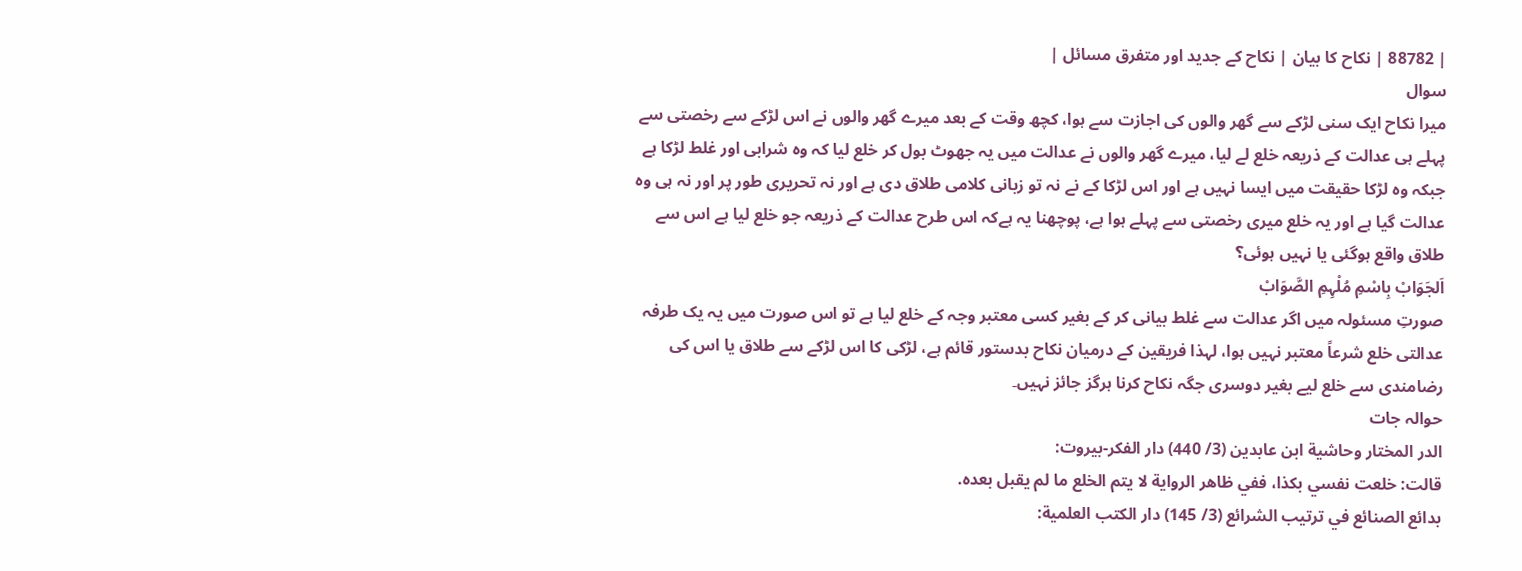| 88782 | نکاح کا بیان | نکاح کے جدید اور متفرق مسائل |
سوال
میرا نکاح ایک سنی لڑکے سے گھر والوں کی اجازت سے ہوا، کچھ وقت کے بعد میرے گھر والوں نے اس لڑکے سے رخصتی سے پہلے ہی عدالت کے ذریعہ خلع لے لیا، میرے گھر والوں نے عدالت میں یہ جھوٹ بول کر خلع لیا کہ وہ شرابی اور غلط لڑکا ہے جبکہ وہ لڑکا حقیقت میں ایسا نہیں ہے اور اس لڑکا کے نے نہ تو زبانی کلامی طلاق دی ہے اور نہ تحریری طور پر اور نہ ہی وہ عدالت گیا ہے اور یہ خلع میری رخصتی سے پہلے ہوا ہے، پوچھنا یہ ہےکہ اس طرح عدالت کے ذریعہ جو خلع لیا ہے اس سے طلاق واقع ہوگئی یا نہیں ہوئی؟
اَلجَوَابْ بِاسْمِ مُلْہِمِ الصَّوَابْ
صورتِ مسئولہ میں اگر عدالت سے غلط بیانی کر کے بغیر کسی معتبر وجہ کے خلع لیا ہے تو اس صورت میں یہ یک طرفہ عدالتی خلع شرعاً معتبر نہیں ہوا، لہذا فریقین کے درمیان نکاح بدستور قائم ہے، لڑکی کا اس لڑکے سے طلاق یا اس کی رضامندی سے خلع لیے بغیر دوسری جگہ نکاح کرنا ہرگز جائز نہیں۔
حوالہ جات
الدر المختار وحاشية ابن عابدين (3/ 440) دار الفكر-بيروت:
قالت: خلعت نفسي بكذا، ففي ظاهر الرواية لا يتم الخلع ما لم يقبل بعده.
بدائع الصنائع في ترتيب الشرائع (3/ 145) دار الكتب العلمية: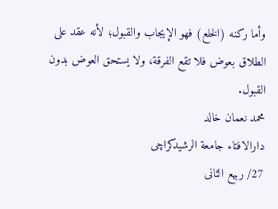وأما ركنه (الخلع) فهو الإيجاب والقبول؛ لأنه عقد على الطلاق بعوض فلا تقع الفرقة، ولا يستحق العوض بدون القبول.
محمد نعمان خالد
دارالافتاء جامعة الرشیدکراچی
27/ ربیع الثانی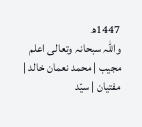1447ھ
واللہ سبحانہ وتعالی اعلم
مجیب | محمد نعمان خالد | مفتیان | سیّد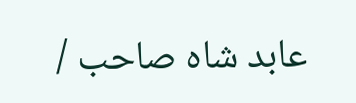عابد شاہ صاحب /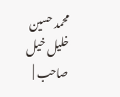محمد حسین خلیل خیل صاحب |